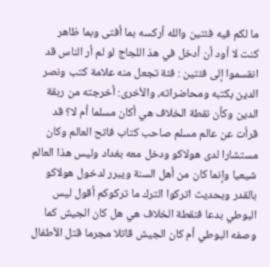ما لكم فيه فئتين والله أركسه بما أفتى وبما ظاهر
كنت لا أود أن أدخل في هذ اللجاج لو لم أر الناس قد انقسموا إلى فئتين : فئة تجعل منه علامة كتب ونصر الدين بكتبه ومحاضراته، والأخرى: أخرجته من ربقة الدين وكأن نقطة الخلاف هي أكان مسلما أم لا؟ قد قرأت عن عالم مسلم صاحب كتاب فاتح العالم وكان مستشارا لدى هولاكو ودخل معه بغداد وليس هذا العالم شيعيا وإنما كان من أهل السنة ويبرر لدخول هولاكو بالقدر وبحديث اتركوا الترك ما تركوكم أقول ليس البوطي بدعا فنقطة الخلاف هي هل كان الجيش كما وصفه البوطي أم كان الجيش قاتلا مجرما قتل الأطفال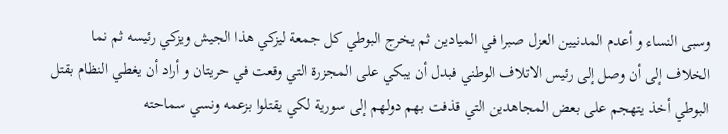وسبى النساء و أعدم المدنيين العزل صبرا في الميادين ثم يخرج البوطي كل جمعة ليزكي هذا الجيش ويزكي رئيسه ثم نما الخلاف إلى أن وصل إلى رئيس الاتلاف الوطني فبدل أن يبكي على المجزرة التي وقعت في حريتان و أراد أن يغطي النظام بقتل البوطي أخذ يتهجم على بعض المجاهدين التي قذفت بهم دولهم إلى سورية لكي يقتلوا بزعمه ونسي سماحته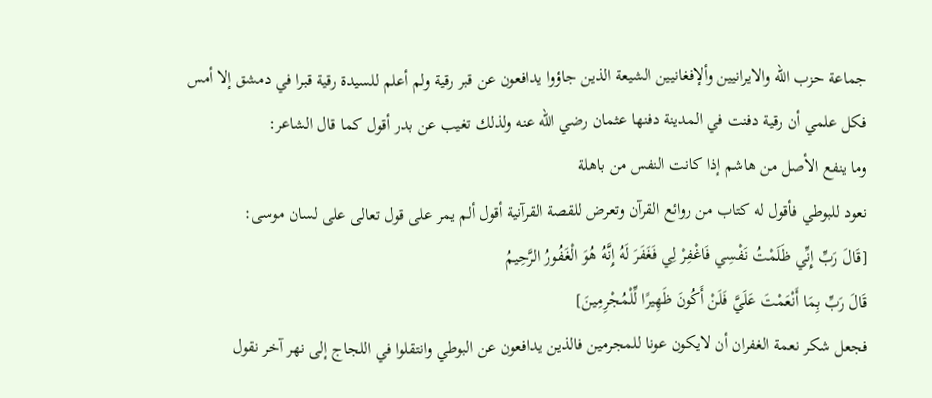جماعة حزب الله والايرانيين وألإفغانيين الشيعة الذين جاؤوا يدافعون عن قبر رقية ولم أعلم للسيدة رقية قبرا في دمشق إلا أمس فكل علمي أن رقية دفنت في المدينة دفنها عثمان رضي الله عنه ولذلك تغيب عن بدر أقول كما قال الشاعر:
وما ينفع الأصل من هاشم إذا كانت النفس من باهلة
نعود للبوطي فأقول له كتاب من روائع القرآن وتعرض للقصة القرآنية أقول ألم يمر على قول تعالى على لسان موسى:
[قَالَ رَبِّ إِنِّي ظَلَمْتُ نَفْسِي فَاغْفِرْ لِي فَغَفَرَ لَهُ إِنَّهُ هُوَ الْغَفُورُ الرَّحِيمُ
قَالَ رَبِّ بِمَا أَنْعَمْتَ عَلَيَّ فَلَنْ أَكُونَ ظَهِيرًا لِّلْمُجْرِمِينَ]
فجعل شكر نعمة الغفران أن لايكون عونا للمجرمين فالذين يدافعون عن البوطي وانتقلوا في اللجاج إلى نهر آخر نقول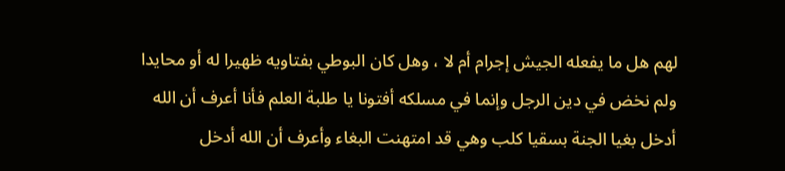لهم هل ما يفعله الجيش إجرام أم لا ، وهل كان البوطي بفتاويه ظهيرا له أو محايدا ولم نخض في دين الرجل وإنما في مسلكه أفتونا يا طلبة العلم فأنا أعرف أن الله أدخل بغيا الجنة بسقيا كلب وهي قد امتهنت البغاء وأعرف أن الله أدخل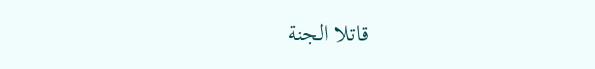قاتلا الجنة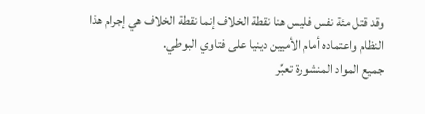وقد قتل مئة نفس فليس هنا نقطة الخلاف إنما نقطة الخلاف هي إجرام هذا النظام واعتماده أمام الأميين دينيا على فتاوي البوطي.
جميع المواد المنشورة تعبِّر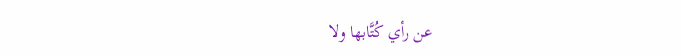عن رأي كُتَّابها ولا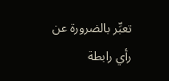تعبِّر بالضرورة عن رأي رابطة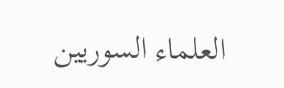العلماء السوريين